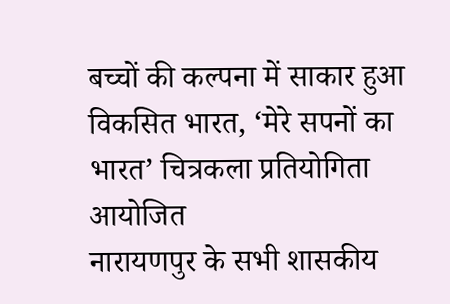बच्चों की कल्पना में साकार हुआ विकसित भारत, ‘मेरे सपनों का भारत’ चित्रकला प्रतियोगिता आयोजित
नारायणपुर के सभी शासकीय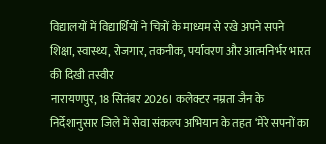विद्यालयों में विद्यार्थियों ने चित्रों के माध्यम से रखे अपने सपने
शिक्षा, स्वास्थ्य, रोजगार, तकनीक, पर्यावरण और आत्मनिर्भर भारत की दिखी तस्वीर
नारायणपुर, 18 सितंबर 2026। कलेक्टर नम्रता जैन के निर्देशानुसार जिले में सेवा संकल्प अभियान के तहत ‘मेरे सपनों का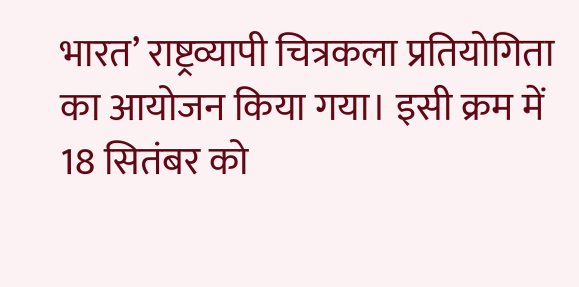भारत’ राष्ट्रव्यापी चित्रकला प्रतियोगिता का आयोजन किया गया। इसी क्रम में 18 सितंबर को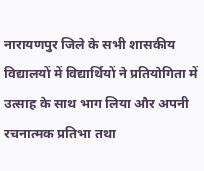नारायणपुर जिले के सभी शासकीय विद्यालयों में विद्यार्थियों ने प्रतियोगिता में उत्साह के साथ भाग लिया और अपनी रचनात्मक प्रतिभा तथा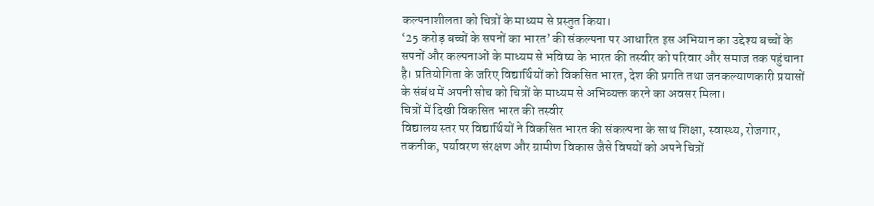कल्पनाशीलता को चित्रों के माध्यम से प्रस्तुत किया।
‘25 करोड़ बच्चों के सपनों का भारत’ की संकल्पना पर आधारित इस अभियान का उद्देश्य बच्चों के सपनों और कल्पनाओं के माध्यम से भविष्य के भारत की तस्वीर को परिवार और समाज तक पहुंचाना है। प्रतियोगिता के जरिए विद्यार्थियों को विकसित भारत, देश की प्रगति तथा जनकल्याणकारी प्रयासों के संबंध में अपनी सोच को चित्रों के माध्यम से अभिव्यक्त करने का अवसर मिला।
चित्रों में दिखी विकसित भारत की तस्वीर
विद्यालय स्तर पर विद्यार्थियों ने विकसित भारत की संकल्पना के साथ शिक्षा, स्वास्थ्य, रोजगार, तकनीक, पर्यावरण संरक्षण और ग्रामीण विकास जैसे विषयों को अपने चित्रों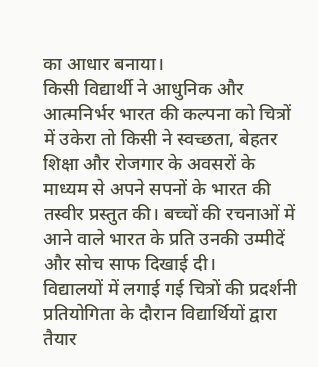का आधार बनाया।
किसी विद्यार्थी ने आधुनिक और आत्मनिर्भर भारत की कल्पना को चित्रों में उकेरा तो किसी ने स्वच्छता, बेहतर शिक्षा और रोजगार के अवसरों के माध्यम से अपने सपनों के भारत की तस्वीर प्रस्तुत की। बच्चों की रचनाओं में आने वाले भारत के प्रति उनकी उम्मीदें और सोच साफ दिखाई दी।
विद्यालयों में लगाई गई चित्रों की प्रदर्शनी
प्रतियोगिता के दौरान विद्यार्थियों द्वारा तैयार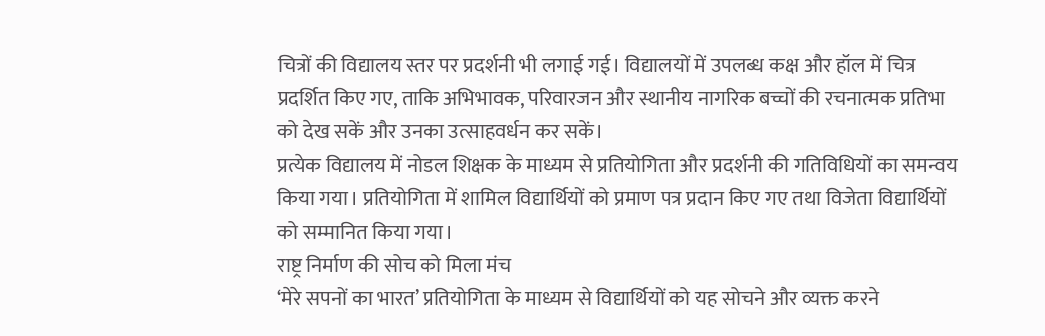चित्रों की विद्यालय स्तर पर प्रदर्शनी भी लगाई गई। विद्यालयों में उपलब्ध कक्ष और हॉल में चित्र प्रदर्शित किए गए, ताकि अभिभावक, परिवारजन और स्थानीय नागरिक बच्चों की रचनात्मक प्रतिभा को देख सकें और उनका उत्साहवर्धन कर सकें।
प्रत्येक विद्यालय में नोडल शिक्षक के माध्यम से प्रतियोगिता और प्रदर्शनी की गतिविधियों का समन्वय किया गया। प्रतियोगिता में शामिल विद्यार्थियों को प्रमाण पत्र प्रदान किए गए तथा विजेता विद्यार्थियों को सम्मानित किया गया।
राष्ट्र निर्माण की सोच को मिला मंच
‘मेरे सपनों का भारत’ प्रतियोगिता के माध्यम से विद्यार्थियों को यह सोचने और व्यक्त करने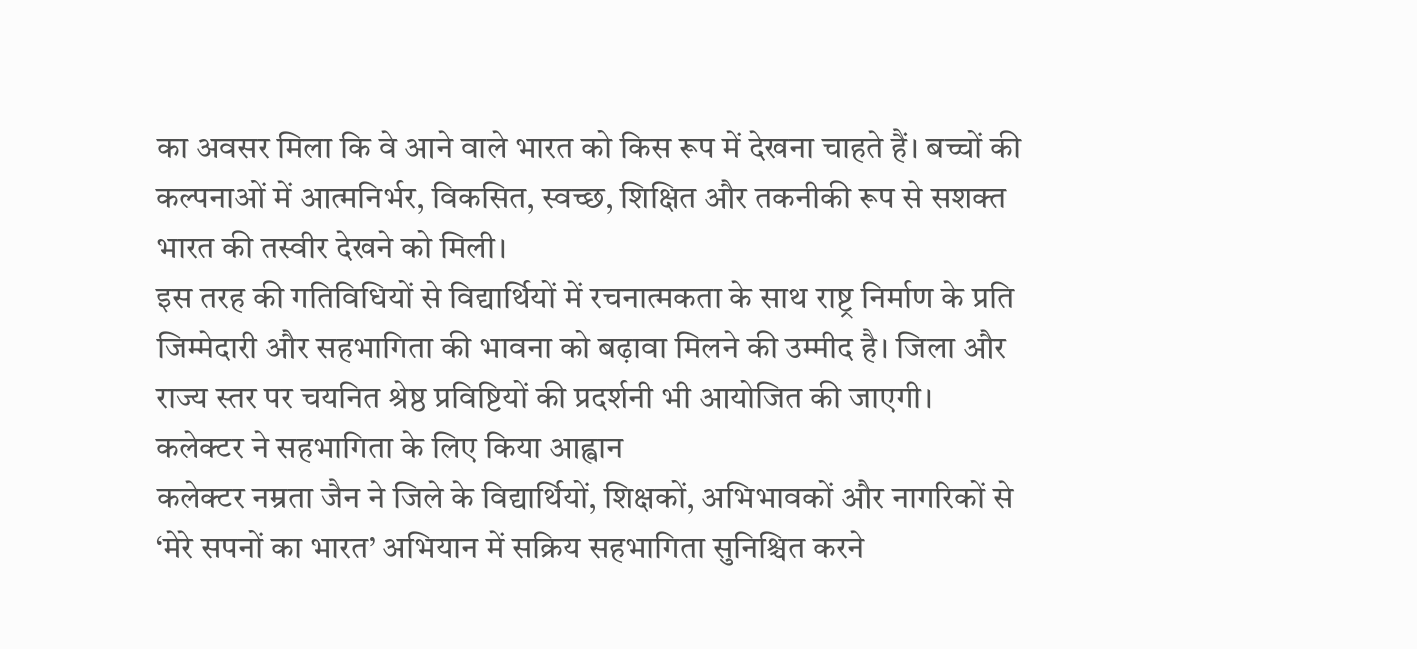का अवसर मिला कि वे आने वाले भारत को किस रूप में देखना चाहते हैं। बच्चों की कल्पनाओं में आत्मनिर्भर, विकसित, स्वच्छ, शिक्षित और तकनीकी रूप से सशक्त भारत की तस्वीर देखने को मिली।
इस तरह की गतिविधियों से विद्यार्थियों में रचनात्मकता के साथ राष्ट्र निर्माण के प्रति जिम्मेदारी और सहभागिता की भावना को बढ़ावा मिलने की उम्मीद है। जिला और राज्य स्तर पर चयनित श्रेष्ठ प्रविष्टियों की प्रदर्शनी भी आयोजित की जाएगी।
कलेक्टर ने सहभागिता के लिए किया आह्वान
कलेक्टर नम्रता जैन ने जिले के विद्यार्थियों, शिक्षकों, अभिभावकों और नागरिकों से ‘मेरे सपनों का भारत’ अभियान में सक्रिय सहभागिता सुनिश्चित करने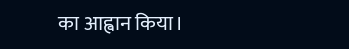का आह्वान किया।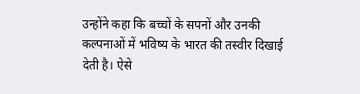उन्होंने कहा कि बच्चों के सपनों और उनकी कल्पनाओं में भविष्य के भारत की तस्वीर दिखाई देती है। ऐसे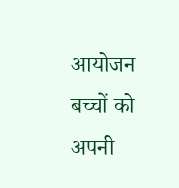आयोजन बच्चों को अपनी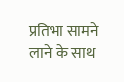प्रतिभा सामने लाने के साथ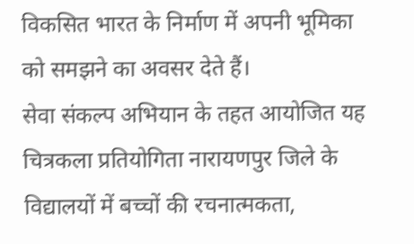विकसित भारत के निर्माण में अपनी भूमिका को समझने का अवसर देते हैं।
सेवा संकल्प अभियान के तहत आयोजित यह चित्रकला प्रतियोगिता नारायणपुर जिले के विद्यालयों में बच्चों की रचनात्मकता,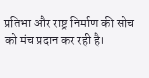प्रतिभा और राष्ट्र निर्माण की सोच को मंच प्रदान कर रही है।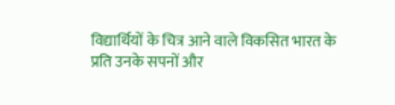विद्यार्थियों के चित्र आने वाले विकसित भारत के प्रति उनके सपनों और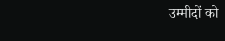उम्मीदों को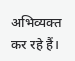अभिव्यक्त कर रहे हैं।